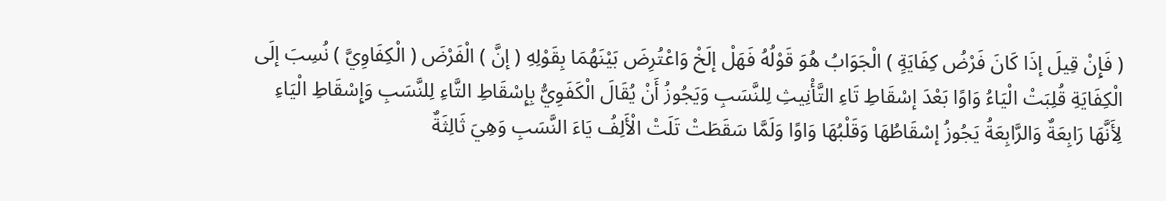( فَإِنْ قِيلَ إذَا كَانَ فَرْضُ كِفَايَةٍ ) الْجَوَابُ هُوَ قَوْلُهُ فَهَلْ إلَخْ وَاعْتُرِضَ بَيْنَهُمَا بِقَوْلِهِ ( إنَّ ) الْفَرْضَ ( الْكِفَاوِيَّ ) نُسِبَ إلَى الْكِفَايَةِ قُلِبَتْ الْيَاءُ وَاوًا بَعْدَ إسْقَاطِ تَاءِ التَّأْنِيثِ لِلنَّسَبِ وَيَجُوزُ أَنْ يُقَالَ الْكَفَوِيُّ بِإِسْقَاطِ التَّاءِ لِلنَّسَبِ وَإِسْقَاطِ الْيَاءِ لِأَنَّهَا رَابِعَةٌ وَالرَّابِعَةُ يَجُوزُ إسْقَاطُهَا وَقَلْبُهَا وَاوًا وَلَمَّا سَقَطَتْ تَلَتْ الْأَلِفُ يَاءَ النَّسَبِ وَهِيَ ثَالِثَةٌ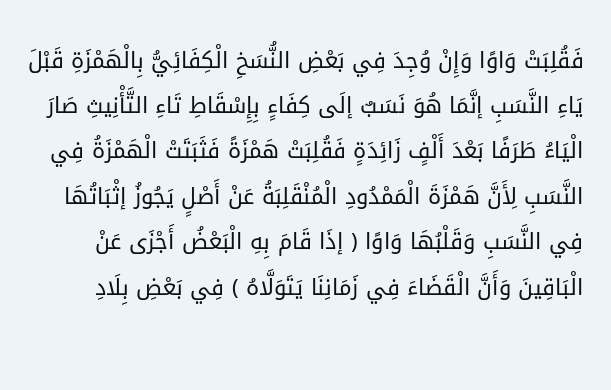فَقُلِبَتْ وَاوًا وَإِنْ وُجِدَ فِي بَعْضِ النُّسَخِ الْكِفَائِيُّ بِالْهَمْزَةِ قَبْلَ يَاءِ النَّسَبِ إنَّمَا هُوَ نَسَبٌ إلَى كِفَاءٍ بِإِسْقَاطِ تَاءِ التَّأْنِيثِ صَارَ الْيَاءُ طَرَفًا بَعْدَ أَلْفٍ زَائِدَةٍ فَقُلِبَتْ هَمْزَةً فَثَبَتَتْ الْهَمْزَةُ فِي النَّسَبِ لِأَنَّ هَمْزَةَ الْمَمْدُودِ الْمُنْقَلِبَةُ عَنْ أَصْلٍ يَجُوزُ إثْبَاتُهَا فِي النَّسَبِ وَقَلْبُهَا وَاوًا ( إذَا قَامَ بِهِ الْبَعْضُ أَجْزَى عَنْ الْبَاقِينَ وَأَنَّ الْقَضَاءَ فِي زَمَانِنَا يَتَوَلَّاهُ ) فِي بَعْضِ بِلَادِ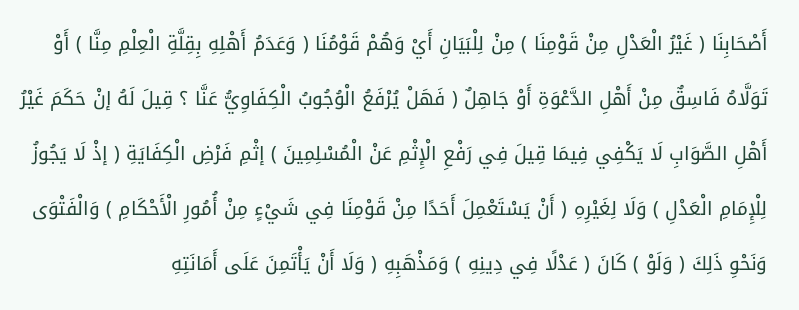أَصْحَابِنَا ( غَيْرُ الْعَدْلِ مِنْ قَوْمِنَا ) مِنْ لِلْبَيَانِ أَيْ وَهُمْ قَوْمُنَا ( وَعَدَمُ أَهْلِهِ بِقِلَّةِ الْعِلْمِ مِنَّا ) أَوْ تَوَلَّاهُ فَاسِقٌ مِنْ أَهْلِ الدَّعْوَةِ أَوْ جَاهِلٌ ( فَهَلْ يُرْفَعُ الْوُجُوبُ الْكِفَاوِيُّ عَنَّا ؟ قِيلَ لَهُ إنْ حَكَمَ غَيْرُ أَهْلِ الصَّوَابِ لَا يَكْفِي فِيمَا قِيلَ فِي رَفْعِ الْإِثْمِ عَنْ الْمُسْلِمِينَ ) إثْمِ فَرْضِ الْكِفَايَةِ ( إذْ لَا يَجُوزُ لِلْإِمَامِ الْعَدْلِ ) وَلَا لِغَيْرِهِ ( أَنْ يَسْتَعْمِلَ أَحَدًا مِنْ قَوْمِنَا فِي شَيْءٍ مِنْ أُمُورِ الْأَحْكَامِ ) وَالْفَتْوَى وَنَحْوِ ذَلِكَ ( وَلَوْ ) كَانَ ( عَدْلًا فِي دِينِهِ ) وَمَذْهَبِهِ ( وَلَا أَنْ يَأْتَمِنَ عَلَى أَمَانَتِهِ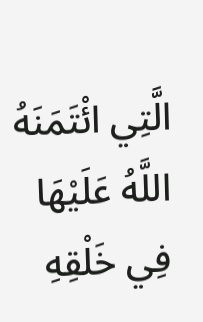الَّتِي ائْتَمَنَهُ اللَّهُ عَلَيْهَا فِي خَلْقِهِ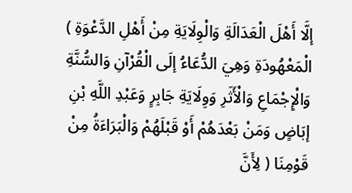إلَّا أَهْلَ الْعَدَالَةِ وَالْوِلَايَةِ مِنْ أَهْلِ الدَّعْوَةِ ) الْمَعْهُودَةِ وَهِيَ الدُّعَاءُ إلَى الْقُرْآنِ وَالسُّنَّةِ وَالْإِجْمَاعِ وَالْأَثَرِ وَوِلَايَةِ جَابِرٍ وَعَبْدِ اللَّهِ بْنِ إبَاضٍ وَمَنْ بَعْدَهُمْ أَوْ قَبْلَهُمْ وَالْبَرَاءَةُ مِنْ قَوْمِنَا ( لِأَنَّ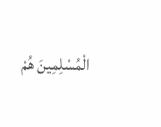الْمُسْلِمِينَ هُمْ